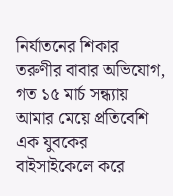নির্যাতনের শিকার তরুণীর বাবার অভিযোগ, গত ১৫ মার্চ সন্ধ্যায় আমার মেয়ে প্রতিবেশি এক যুবকের বাইসাইকেলে করে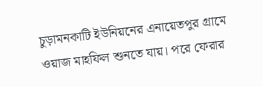চুড়ামনকাটি ইউনিয়নের এনায়েতপুর গ্রামে ওয়াজ মাহফিল শুনতে যায়। পরে ফেরার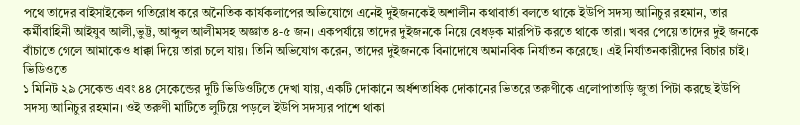পথে তাদের বাইসাইকেল গতিরোধ করে অনৈতিক কার্যকলাপের অভিযোগে এনেই দুইজনকেই অশালীন কথাবার্তা বলতে থাকে ইউপি সদস্য আনিচুর রহমান, তার কর্মীবাহিনী আইযুব আলী,ভুট্ট, আব্দুল আলীমসহ অজ্ঞাত ৪-৫ জন। একপর্যায়ে তাদের দুইজনকে নিয়ে বেধড়ক মারপিট করতে থাকে তারা। খবর পেয়ে তাদের দুই জনকে বাঁচাতে গেলে আমাকেও ধাক্কা দিয়ে তারা চলে যায়। তিনি অভিযোগ করেন, তাদের দুইজনকে বিনাদোষে অমানবিক নির্যাতন করেছে। এই নির্যাতনকারীদের বিচার চাই।
ভিডিওতে
১ মিনিট ২৯ সেকেন্ড এবং ৪৪ সেকেন্ডের দুটি ভিডিওটিতে দেখা যায়, একটি দোকানে অর্ধশতাধিক দোকানের ভিতরে তরুণীকে এলোপাতাড়ি জুতা পিটা করছে ইউপি সদস্য আনিচুর রহমান। ওই তরুণী মাটিতে লুটিয়ে পড়লে ইউপি সদস্যর পাশে থাকা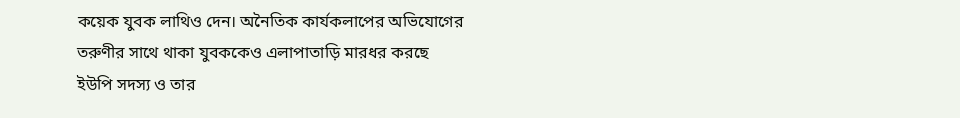কয়েক যুবক লাথিও দেন। অনৈতিক কার্যকলাপের অভিযোগের তরুণীর সাথে থাকা যুবককেও এলাপাতাড়ি মারধর করছে ইউপি সদস্য ও তার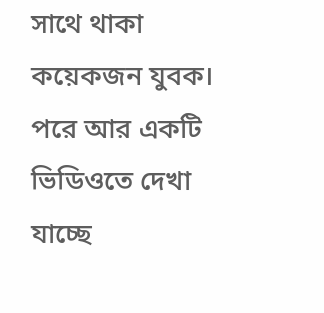সাথে থাকা কয়েকজন যুবক। পরে আর একটি ভিডিওতে দেখা যাচ্ছে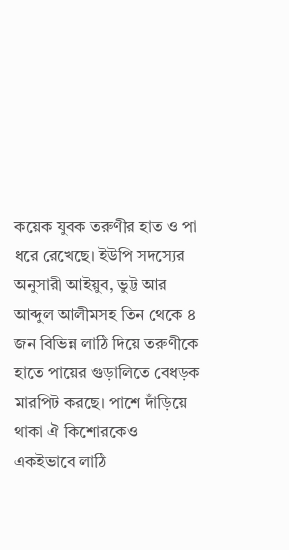কয়েক যুবক তরুণীর হাত ও পা ধরে রেখেছে। ইউপি সদস্যের অনুসারী আইয়ুব, ভুট্ট আর আব্দুল আলীমসহ তিন থেকে ৪ জন বিভিন্ন লাঠি দিয়ে তরুণীকে হাতে পায়ের গুড়ালিতে বেধড়ক মারপিট করছে। পাশে দাঁড়িয়ে থাকা ঐ কিশোরকেও একইভাবে লাঠি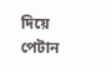দিয়ে পেটান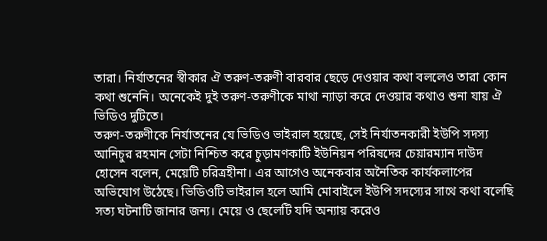তারা। নির্যাতনের স্বীকার ঐ তরুণ-তরুণী বারবার ছেড়ে দেওয়ার কথা বললেও তারা কোন কথা শুনেনি। অনেকেই দুই তরুণ-তরুণীকে মাথা ন্যাড়া করে দেওয়ার কথাও শুনা যায় ঐ ভিডিও দুটিতে।
তরুণ-তরুণীকে নির্যাতনের যে ভিডিও ভাইরাল হয়েছে, সেই নির্যাতনকারী ইউপি সদস্য আনিচুর রহমান সেটা নিশ্চিত করে চুড়ামণকাটি ইউনিয়ন পরিষদের চেয়ারম্যান দাউদ হোসেন বলেন, মেয়েটি চরিত্রহীনা। এর আগেও অনেকবার অনৈতিক কার্যকলাপের অভিযোগ উঠেছে। ভিডিওটি ভাইরাল হলে আমি মোবাইলে ইউপি সদস্যের সাথে কথা বলেছি সত্য ঘটনাটি জানার জন্য। মেয়ে ও ছেলেটি যদি অন্যায় করেও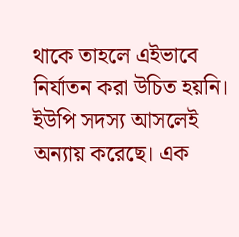থাকে তাহলে এইভাবে নির্যাতন করা উচিত হয়নি। ইউপি সদস্য আসলেই অন্যায় করেছে। এক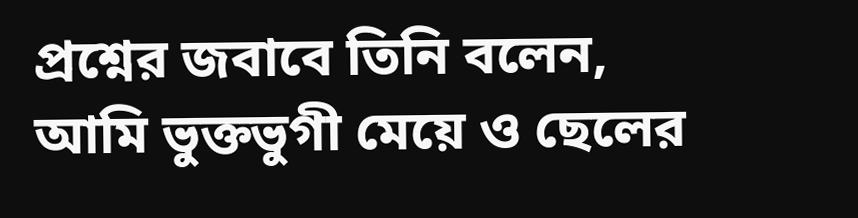প্রশ্নের জবাবে তিনি বলেন, আমি ভুক্তভুগী মেয়ে ও ছেলের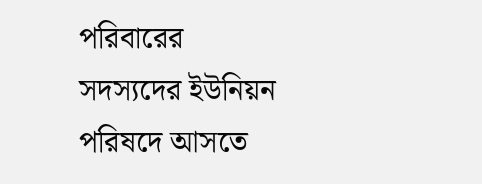পরিবারের সদস্যদের ইউনিয়ন পরিষদে আসতে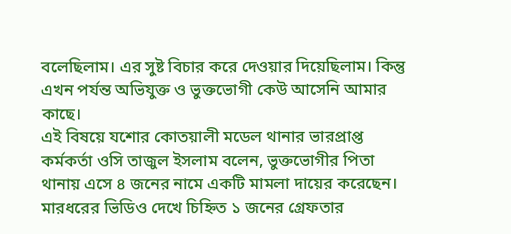বলেছিলাম। এর সুষ্ট বিচার করে দেওয়ার দিয়েছিলাম। কিন্তু এখন পর্যন্ত অভিযুক্ত ও ভুক্তভোগী কেউ আসেনি আমার কাছে।
এই বিষয়ে যশোর কোতয়ালী মডেল থানার ভারপ্রাপ্ত কর্মকর্তা ওসি তাজুল ইসলাম বলেন, ভুক্তভোগীর পিতা থানায় এসে ৪ জনের নামে একটি মামলা দায়ের করেছেন। মারধরের ভিডিও দেখে চিহ্নিত ১ জনের গ্রেফতার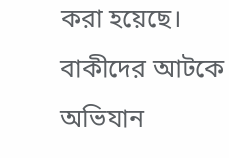করা হয়েছে। বাকীদের আটকে অভিযান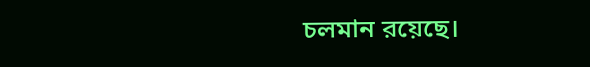চলমান রয়েছে।